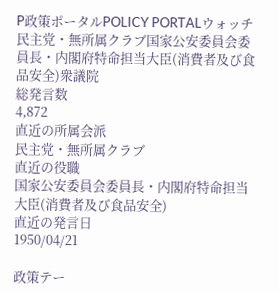P政策ポータルPOLICY PORTALウォッチ
民主党・無所属クラブ国家公安委員会委員長・内閣府特命担当大臣(消費者及び食品安全)衆議院
総発言数
4,872
直近の所属会派
民主党・無所属クラブ
直近の役職
国家公安委員会委員長・内閣府特命担当大臣(消費者及び食品安全)
直近の発言日
1950/04/21

政策テー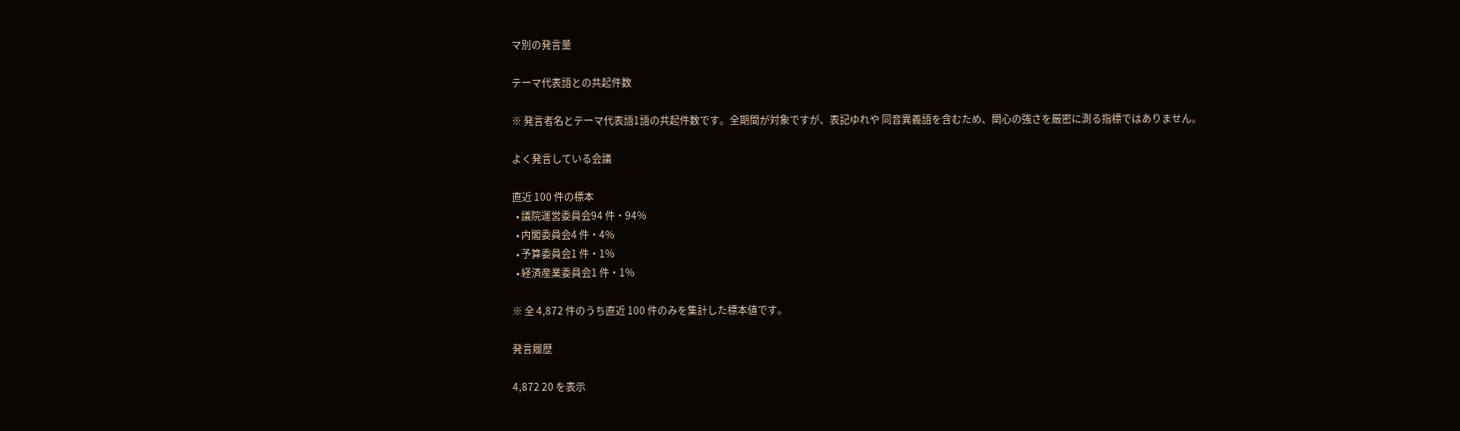マ別の発言量

テーマ代表語との共起件数

※ 発言者名とテーマ代表語1語の共起件数です。全期間が対象ですが、表記ゆれや 同音異義語を含むため、関心の強さを厳密に測る指標ではありません。

よく発言している会議

直近 100 件の標本
  • 議院運営委員会94 件・94%
  • 内閣委員会4 件・4%
  • 予算委員会1 件・1%
  • 経済産業委員会1 件・1%

※ 全 4,872 件のうち直近 100 件のみを集計した標本値です。

発言履歴

4,872 20 を表示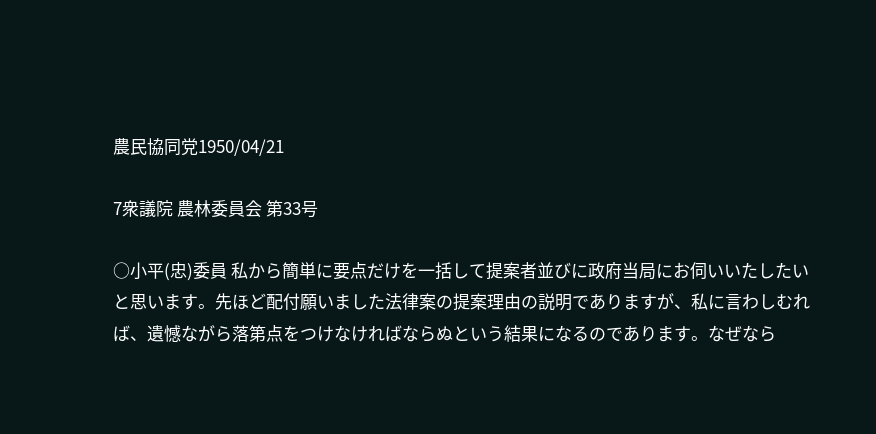農民協同党1950/04/21

7衆議院 農林委員会 第33号

○小平(忠)委員 私から簡単に要点だけを一括して提案者並びに政府当局にお伺いいたしたいと思います。先ほど配付願いました法律案の提案理由の説明でありますが、私に言わしむれば、遺憾ながら落第点をつけなければならぬという結果になるのであります。なぜなら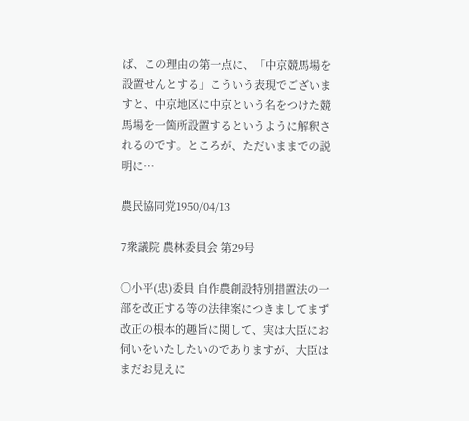ば、この理由の第一点に、「中京競馬場を設置せんとする」こういう表現でございますと、中京地区に中京という名をつけた競馬場を一箇所設置するというように解釈されるのです。ところが、ただいままでの説明に…

農民協同党1950/04/13

7衆議院 農林委員会 第29号

○小平(忠)委員 自作農創設特別措置法の一部を改正する等の法律案につきましてまず改正の根本的趣旨に関して、実は大臣にお伺いをいたしたいのでありますが、大臣はまだお見えに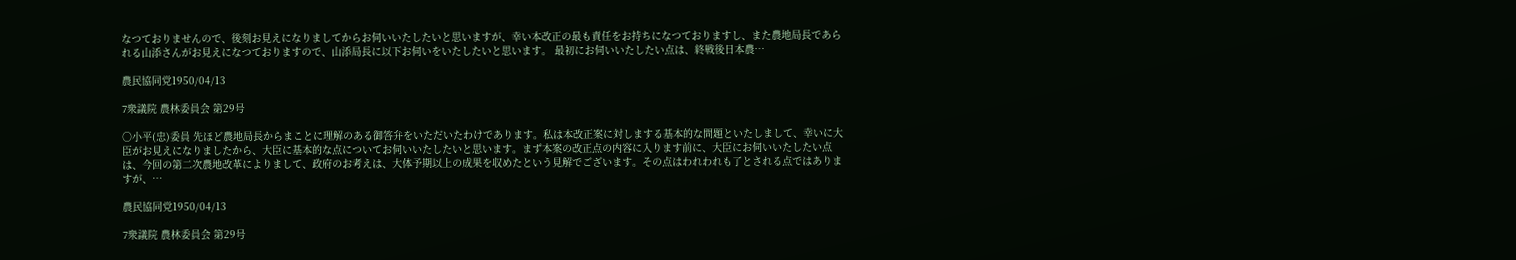なつておりませんので、後刻お見えになりましてからお伺いいたしたいと思いますが、幸い本改正の最も責任をお持ちになつておりますし、また農地局長であられる山添さんがお見えになつておりますので、山添局長に以下お伺いをいたしたいと思います。 最初にお伺いいたしたい点は、終戦後日本農…

農民協同党1950/04/13

7衆議院 農林委員会 第29号

○小平(忠)委員 先ほど農地局長からまことに理解のある御答弁をいただいたわけであります。私は本改正案に対しまする基本的な問題といたしまして、幸いに大臣がお見えになりましたから、大臣に基本的な点についてお伺いいたしたいと思います。まず本案の改正点の内容に入ります前に、大臣にお伺いいたしたい点は、今回の第二次農地改革によりまして、政府のお考えは、大体予期以上の成果を収めたという見解でございます。その点はわれわれも了とされる点ではありますが、…

農民協同党1950/04/13

7衆議院 農林委員会 第29号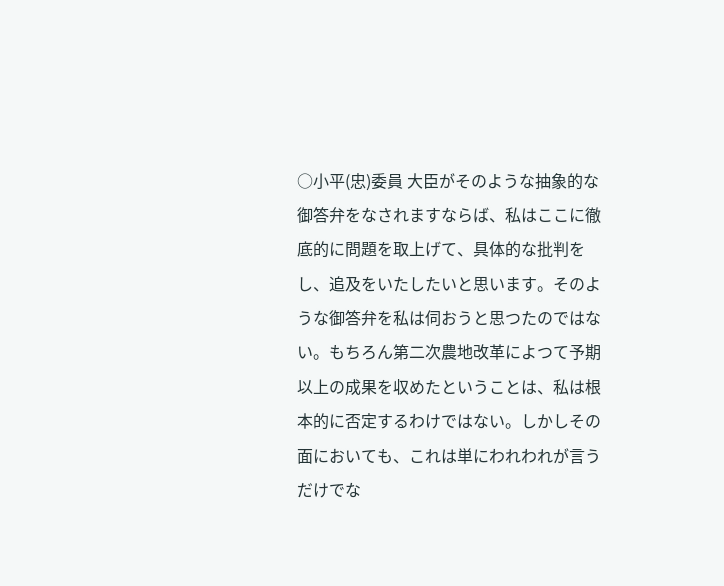○小平(忠)委員 大臣がそのような抽象的な御答弁をなされますならば、私はここに徹底的に問題を取上げて、具体的な批判をし、追及をいたしたいと思います。そのような御答弁を私は伺おうと思つたのではない。もちろん第二次農地改革によつて予期以上の成果を収めたということは、私は根本的に否定するわけではない。しかしその面においても、これは単にわれわれが言うだけでな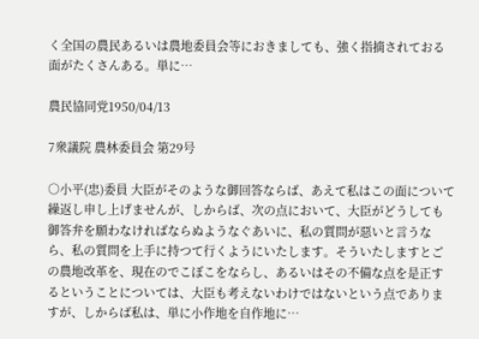く全国の農民あるいは農地委員会等におきましても、強く指摘されておる面がたくさんある。単に…

農民協同党1950/04/13

7衆議院 農林委員会 第29号

○小平(忠)委員 大臣がそのような御回答ならば、あえて私はこの面について繰返し申し上げませんが、しからば、次の点において、大臣がどうしても御答弁を願わなければならぬようなぐあいに、私の質問が惡いと言うなら、私の質問を上手に持つて行くようにいたします。そういたしますとごの農地改革を、現在のでこぼこをならし、あるいはその不備な点を是正するということについては、大臣も考えないわけではないという点でありますが、しからば私は、単に小作地を自作地に…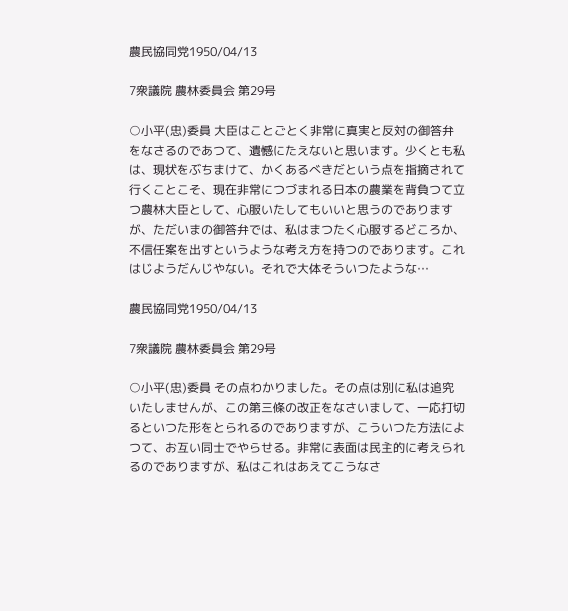農民協同党1950/04/13

7衆議院 農林委員会 第29号

○小平(忠)委員 大臣はことごとく非常に真実と反対の御答弁をなさるのであつて、遺憾にたえないと思います。少くとも私は、現状をぶちまけて、かくあるべきだという点を指摘されて行くことこそ、現在非常につづまれる日本の農業を背負つて立つ農林大臣として、心服いたしてもいいと思うのでありますが、ただいまの御答弁では、私はまつたく心服するどころか、不信任案を出すというような考え方を持つのであります。これはじようだんじやない。それで大体そういつたような…

農民協同党1950/04/13

7衆議院 農林委員会 第29号

○小平(忠)委員 その点わかりました。その点は別に私は追究いたしませんが、この第三條の改正をなさいまして、一応打切るといつた形をとられるのでありますが、こういつた方法によつて、お互い同士でやらせる。非常に表面は民主的に考えられるのでありますが、私はこれはあえてこうなさ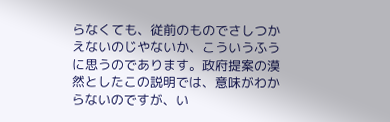らなくても、従前のものでさしつかえないのじやないか、こういうふうに思うのであります。政府提案の漠然としたこの説明では、意味がわからないのですが、い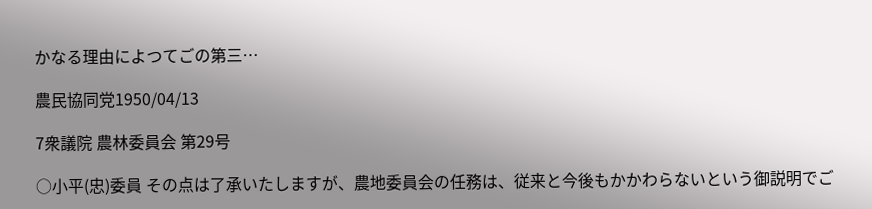かなる理由によつてごの第三…

農民協同党1950/04/13

7衆議院 農林委員会 第29号

○小平(忠)委員 その点は了承いたしますが、農地委員会の任務は、従来と今後もかかわらないという御説明でご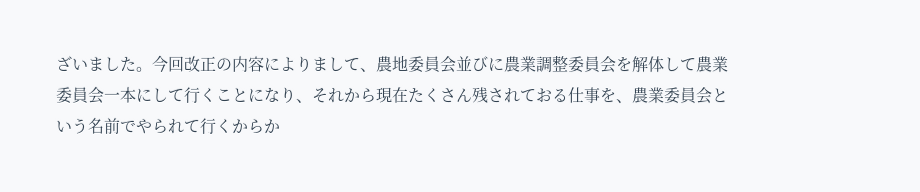ざいました。今回改正の内容によりまして、農地委員会並びに農業調整委員会を解体して農業委員会一本にして行くことになり、それから現在たくさん残されておる仕事を、農業委員会という名前でやられて行くからか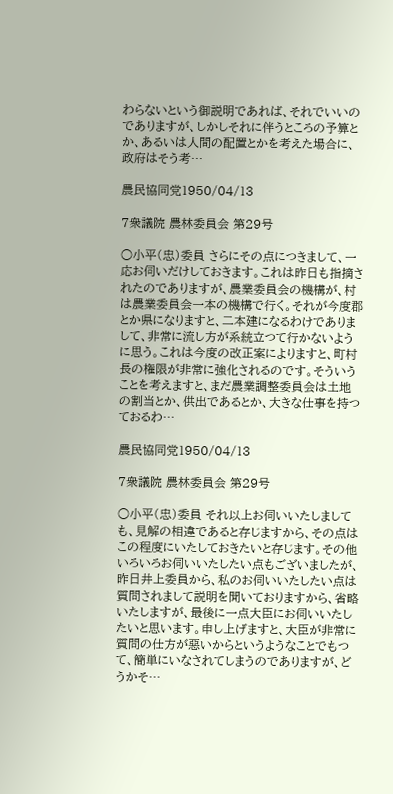わらないという御説明であれば、それでいいのでありますが、しかしそれに伴うところの予算とか、あるいは人間の配置とかを考えた場合に、政府はそう考…

農民協同党1950/04/13

7衆議院 農林委員会 第29号

○小平(忠)委員 さらにその点につきまして、一応お伺いだけしておきます。これは昨日も指摘されたのでありますが、農業委員会の機構が、村は農業委員会一本の機構で行く。それが今度郡とか県になりますと、二本建になるわけでありまして、非常に流し方が系統立つて行かないように思う。これは今度の改正案によりますと、町村長の権限が非常に強化されるのです。そういうことを考えますと、まだ農業調整委員会は土地の割当とか、供出であるとか、大きな仕事を持つておるわ…

農民協同党1950/04/13

7衆議院 農林委員会 第29号

○小平(忠)委員 それ以上お伺いいたしましても、見解の相違であると存じますから、その点はこの程度にいたしておきたいと存じます。その他いろいろお伺いいたしたい点もございましたが、昨日井上委員から、私のお伺いいたしたい点は質問されまして説明を聞いておりますから、省略いたしますが、最後に一点大臣にお伺いいたしたいと思います。申し上げますと、大臣が非常に質問の仕方が惡いからというようなことでもつて、簡単にいなされてしまうのでありますが、どうかそ…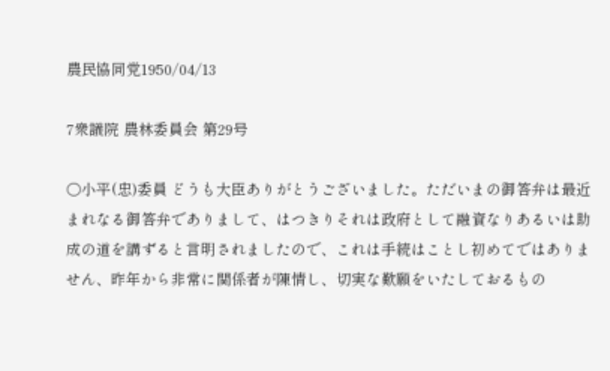農民協同党1950/04/13

7衆議院 農林委員会 第29号

○小平(忠)委員 どうも大臣ありがとうございました。ただいまの御答弁は最近まれなる御答弁でありまして、はつきりそれは政府として融資なりあるいは助成の道を講ずると言明されましたので、これは手続はことし初めてではありません、昨年から非常に関係者が陳情し、切実な歎願をいたしておるもの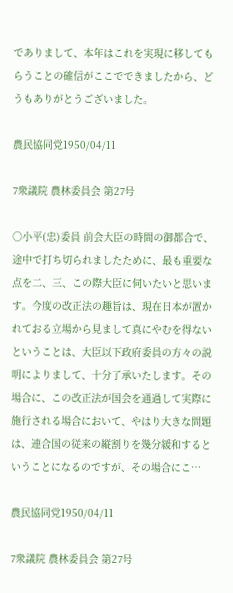でありまして、本年はこれを実現に移してもらうことの確信がここでできましたから、どうもありがとうございました。

農民協同党1950/04/11

7衆議院 農林委員会 第27号

○小平(忠)委員 前会大臣の時間の御都合で、途中で打ち切られましたために、最も重要な点を二、三、この際大臣に伺いたいと思います。今度の改正法の趣旨は、現在日本が置かれておる立場から見まして真にやむを得ないということは、大臣以下政府委員の方々の説明によりまして、十分了承いたします。その場合に、この改正法が国会を通過して実際に施行される場合において、やはり大きな問題は、連合国の従来の縦割りを幾分緩和するということになるのですが、その場合にこ…

農民協同党1950/04/11

7衆議院 農林委員会 第27号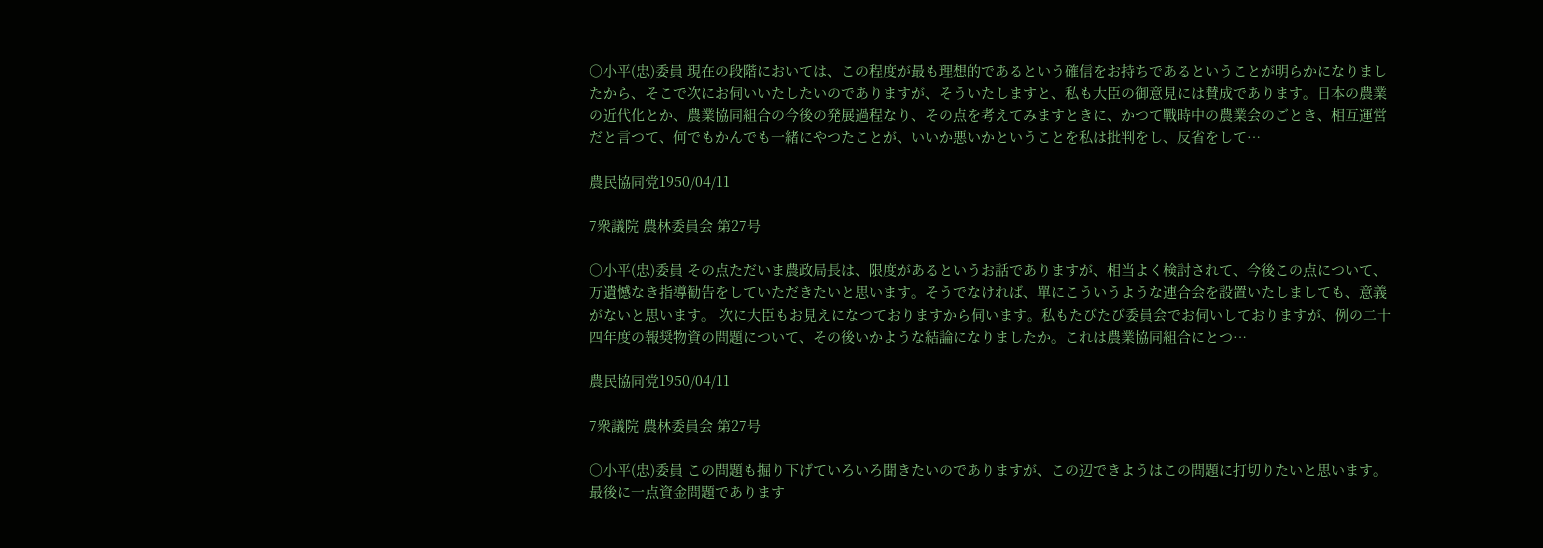○小平(忠)委員 現在の段階においては、この程度が最も理想的であるという確信をお持ちであるということが明らかになりましたから、そこで次にお伺いいたしたいのでありますが、そういたしますと、私も大臣の御意見には賛成であります。日本の農業の近代化とか、農業協同組合の今後の発展過程なり、その点を考えてみますときに、かつて戰時中の農業会のごとき、相互運営だと言つて、何でもかんでも一緒にやつたことが、いいか悪いかということを私は批判をし、反省をして…

農民協同党1950/04/11

7衆議院 農林委員会 第27号

○小平(忠)委員 その点ただいま農政局長は、限度があるというお話でありますが、相当よく検討されて、今後この点について、万遺憾なき指導勧告をしていただきたいと思います。そうでなければ、單にこういうような連合会を設置いたしましても、意義がないと思います。 次に大臣もお見えになつておりますから伺います。私もたびたび委員会でお伺いしておりますが、例の二十四年度の報奨物資の問題について、その後いかような結論になりましたか。これは農業協同組合にとつ…

農民協同党1950/04/11

7衆議院 農林委員会 第27号

○小平(忠)委員 この問題も掘り下げていろいろ聞きたいのでありますが、この辺できようはこの問題に打切りたいと思います。 最後に一点資金問題であります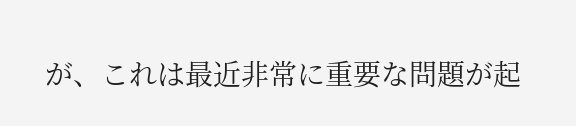が、これは最近非常に重要な問題が起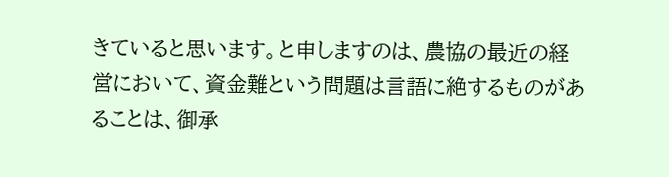きていると思います。と申しますのは、農協の最近の経営において、資金難という問題は言語に絶するものがあることは、御承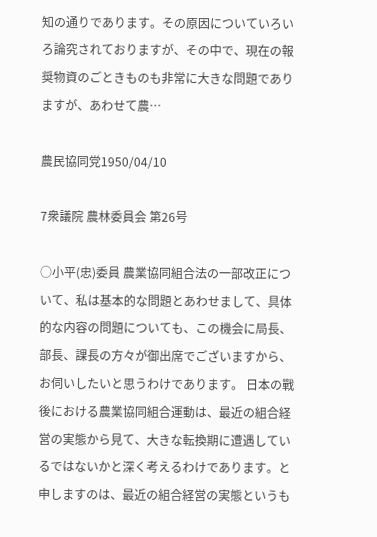知の通りであります。その原因についていろいろ論究されておりますが、その中で、現在の報奨物資のごときものも非常に大きな問題でありますが、あわせて農…

農民協同党1950/04/10

7衆議院 農林委員会 第26号

○小平(忠)委員 農業協同組合法の一部改正について、私は基本的な問題とあわせまして、具体的な内容の問題についても、この機会に局長、部長、課長の方々が御出席でございますから、お伺いしたいと思うわけであります。 日本の戰後における農業協同組合運動は、最近の組合経営の実態から見て、大きな転換期に遭遇しているではないかと深く考えるわけであります。と申しますのは、最近の組合経営の実態というも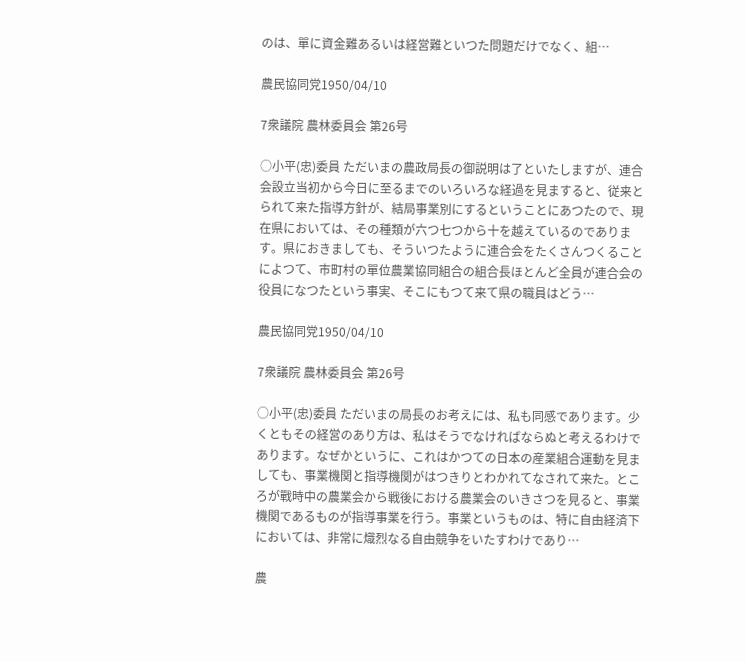のは、單に資金難あるいは経営難といつた問題だけでなく、組…

農民協同党1950/04/10

7衆議院 農林委員会 第26号

○小平(忠)委員 ただいまの農政局長の御説明は了といたしますが、連合会設立当初から今日に至るまでのいろいろな経過を見ますると、従来とられて来た指導方針が、結局事業別にするということにあつたので、現在県においては、その種類が六つ七つから十を越えているのであります。県におきましても、そういつたように連合会をたくさんつくることによつて、市町村の單位農業協同組合の組合長ほとんど全員が連合会の役員になつたという事実、そこにもつて来て県の職員はどう…

農民協同党1950/04/10

7衆議院 農林委員会 第26号

○小平(忠)委員 ただいまの局長のお考えには、私も同感であります。少くともその経営のあり方は、私はそうでなければならぬと考えるわけであります。なぜかというに、これはかつての日本の産業組合運動を見ましても、事業機関と指導機関がはつきりとわかれてなされて来た。ところが戰時中の農業会から戦後における農業会のいきさつを見ると、事業機関であるものが指導事業を行う。事業というものは、特に自由経済下においては、非常に熾烈なる自由競争をいたすわけであり…

農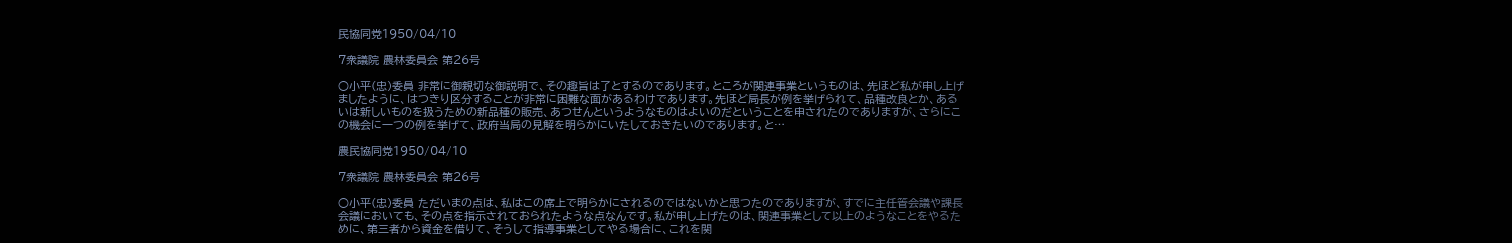民協同党1950/04/10

7衆議院 農林委員会 第26号

○小平(忠)委員 非常に御親切な御説明で、その趣旨は了とするのであります。ところが関連事業というものは、先ほど私が申し上げましたように、はつきり区分することが非常に困難な面があるわけであります。先ほど局長が例を挙げられて、品種改良とか、あるいは新しいものを扱うための新品種の販売、あつせんというようなものはよいのだということを申されたのでありますが、さらにこの機会に一つの例を挙げて、政府当局の見解を明らかにいたしておきたいのであります。と…

農民協同党1950/04/10

7衆議院 農林委員会 第26号

○小平(忠)委員 ただいまの点は、私はこの席上で明らかにされるのではないかと思つたのでありますが、すでに主任管会議や課長会議においても、その点を指示されておられたような点なんです。私が申し上げたのは、関連事業として以上のようなことをやるために、第三者から資金を借りて、そうして指導事業としてやる場合に、これを関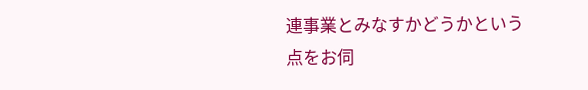連事業とみなすかどうかという点をお伺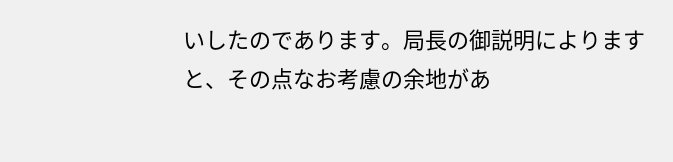いしたのであります。局長の御説明によりますと、その点なお考慮の余地があ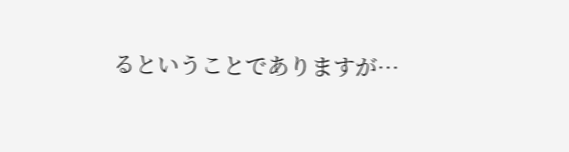るということでありますが…